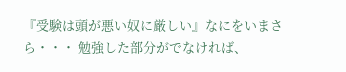『受験は頭が悪い奴に厳しい』なにをいまさら・・・ 勉強した部分がでなければ、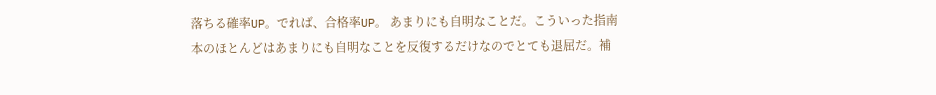落ちる確率UP。でれば、合格率UP。 あまりにも自明なことだ。こういった指南本のほとんどはあまりにも自明なことを反復するだけなのでとても退屈だ。補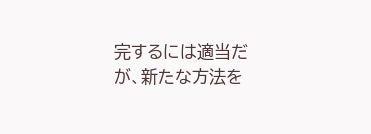完するには適当だが、新たな方法を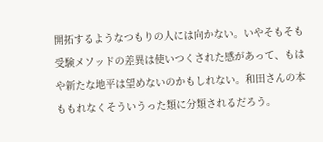開拓するようなつもりの人には向かない。いやそもそも受験メソッドの差異は使いつくされた感があって、もはや新たな地平は望めないのかもしれない。和田さんの本ももれなくそういうった類に分類されるだろう。